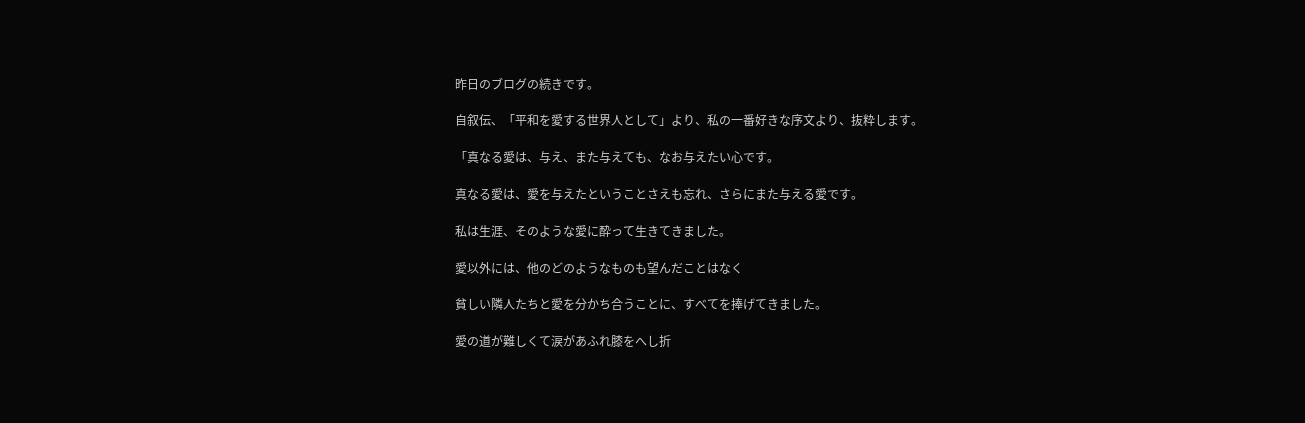昨日のブログの続きです。

自叙伝、「平和を愛する世界人として」より、私の一番好きな序文より、抜粋します。

「真なる愛は、与え、また与えても、なお与えたい心です。

真なる愛は、愛を与えたということさえも忘れ、さらにまた与える愛です。

私は生涯、そのような愛に酔って生きてきました。

愛以外には、他のどのようなものも望んだことはなく

貧しい隣人たちと愛を分かち合うことに、すべてを捧げてきました。

愛の道が難しくて涙があふれ膝をへし折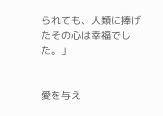られても、人類に捧げたその心は幸福でした。」


愛を与え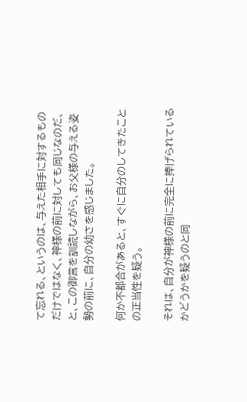て忘れる、というのは、与えた相手に対するものだけではなく、神様の前に対しても同じなのだ、と、この御言を訓読しながら、お父様の与える姿勢の前に、自分の幼さを感じました。

何か不都合があると、すぐに自分のしてきたことの正当性を疑う。

それは、自分が神様の前に完全に捧げられているかどうかを疑うのと同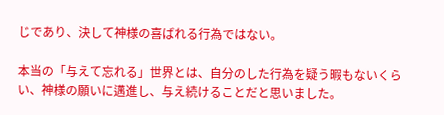じであり、決して神様の喜ばれる行為ではない。

本当の「与えて忘れる」世界とは、自分のした行為を疑う暇もないくらい、神様の願いに邁進し、与え続けることだと思いました。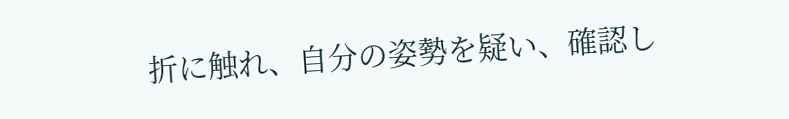折に触れ、自分の姿勢を疑い、確認し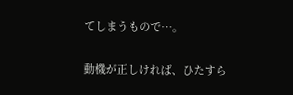てしまうもので…。

動機が正しければ、ひたすら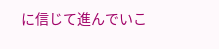に信じて進んでいこ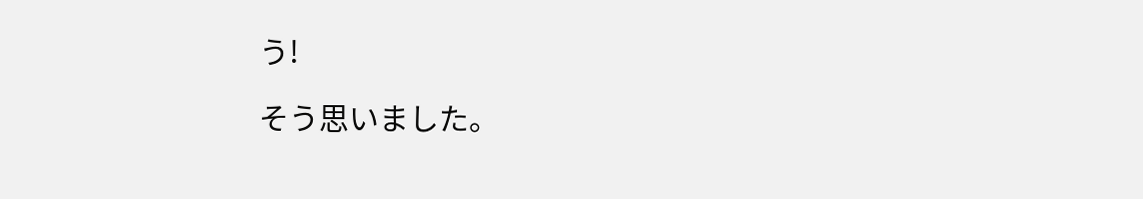う!

そう思いました。